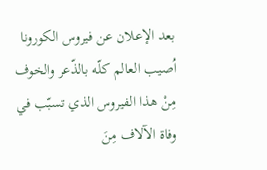بعد الإعلان عن فيروس الكورونا اُصيب العالم كلّه بالذّعر والخوف مِنْ هذا الفيروس الذي تسبّب في وفاة الآلاف مِنَ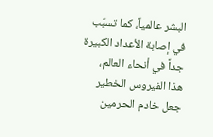البشر عالمياً، كما تسبّب في إصابة الأعداد الكبيرة جداً في أنحاء العالم،
هذا الفيروس الخطير جعل خادم الحرمين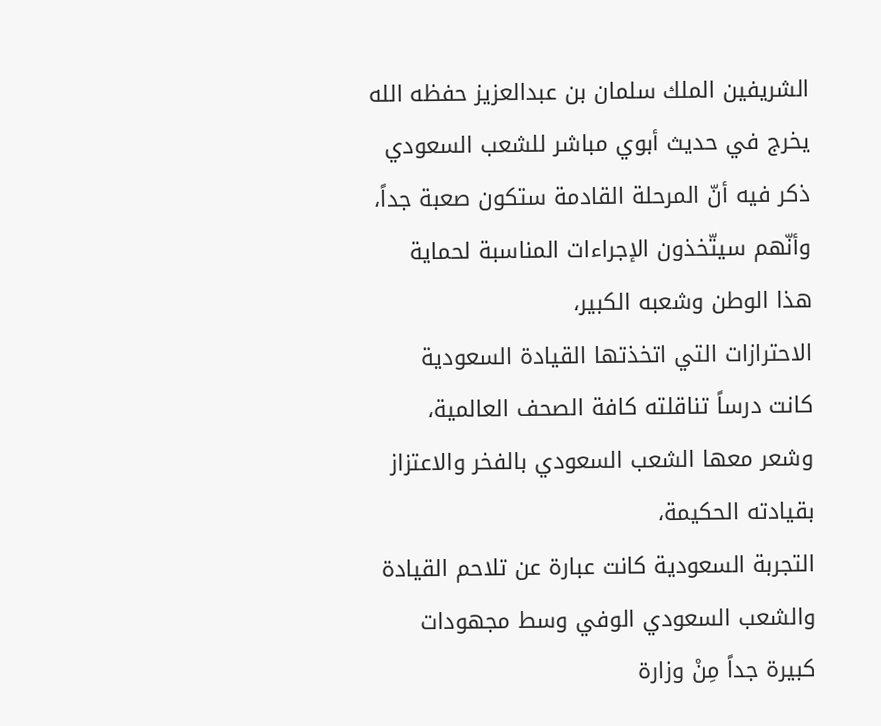الشريفين الملك سلمان بن عبدالعزيز حفظه الله يخرج في حديث أبوي مباشر للشعب السعودي ذكر فيه أنّ المرحلة القادمة ستكون صعبة جداً، وأنّهم سيتّخذون الإجراءات المناسبة لحماية هذا الوطن وشعبه الكبير،
الاحترازات التي اتخذتها القيادة السعودية كانت درساً تناقلته كافة الصحف العالمية، وشعر معها الشعب السعودي بالفخر والاعتزاز بقيادته الحكيمة،
التجربة السعودية كانت عبارة عن تلاحم القيادة والشعب السعودي الوفي وسط مجهودات كبيرة جداً مِنْ وزارة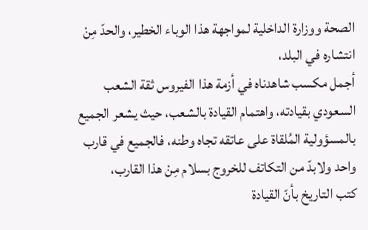الصحة ووزارة الداخلية لمواجهة هذا الوباء الخطير، والحدّ مِنْ انتشاره في البلد،
أجمل مكسب شاهدناه في أزمة هذا الفيروس ثقة الشعب السعودي بقيادته، واهتمام القيادة بالشعب، حيث يشعر الجميع بالمسؤولية المُلقاة على عاتقه تجاه وطنه، فالجميع في قارب واحد ولابدّ من التكاتف للخروج بسلام مِنْ هذا القارب،
كتب التاريخ بأنّ القيادة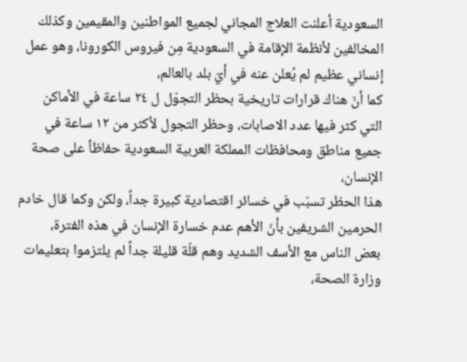السعودية أعلنت العلاج المجاني لجميع المواطنين والمقيمين وكذلك المخالفين لأنظمة الإقامة في السعودية مِن فيروس الكورونا، وهو عمل إنساني عظيم لم يُعلن عنه في أيّ بلد بالعالم،
كما أنّ هناك قرارات تاريخية بحظر التجوّل ل ٢٤ ساعة في الأماكن التي كثر فيها عدد الاصابات، وحظر التجول لأكثر من ١٢ ساعة في جميع مناطق ومحافظات المملكة العربية السعودية حفاظاً على صحة الإنسان،
هذا الحظر تسبّب في خسائر اقتصادية كبيرة جداً، ولكن وكما قال خادم الحرمين الشريفين بأنّ الأهم عدم خسارة الإنسان في هذه الفترة،
بعض الناس مع الأسف الشديد وهم قلّة قليلة جداً لم يلتزموا بتعليمات وزارة الصحة،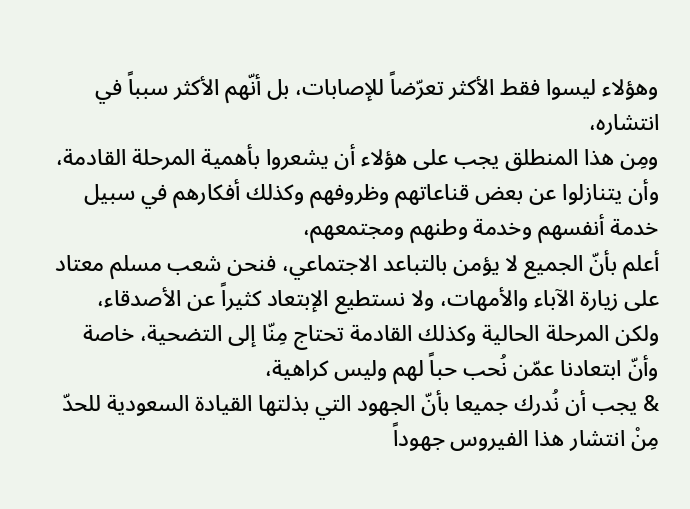وهؤلاء ليسوا فقط الأكثر تعرّضاً للإصابات، بل أنّهم الأكثر سبباً في انتشاره،
ومِن هذا المنطلق يجب على هؤلاء أن يشعروا بأهمية المرحلة القادمة، وأن يتنازلوا عن بعض قناعاتهم وظروفهم وكذلك أفكارهم في سبيل خدمة أنفسهم وخدمة وطنهم ومجتمعهم،
أعلم بأنّ الجميع لا يؤمن بالتباعد الاجتماعي، فنحن شعب مسلم معتاد على زيارة الآباء والأمهات، ولا نستطيع الإبتعاد كثيراً عن الأصدقاء، ولكن المرحلة الحالية وكذلك القادمة تحتاج مِنّا إلى التضحية، خاصة وأنّ ابتعادنا عمّن نُحب حباً لهم وليس كراهية،
& يجب أن نُدرك جميعا بأنّ الجهود التي بذلتها القيادة السعودية للحدّ مِنْ انتشار هذا الفيروس جهوداً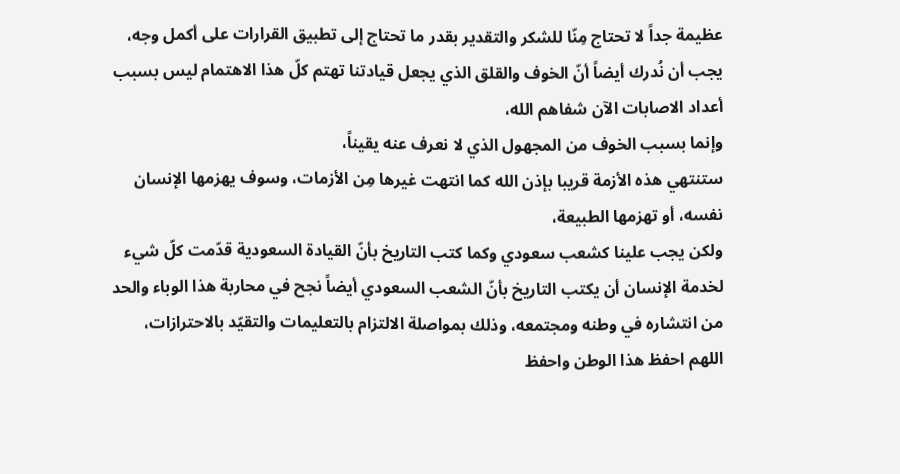عظيمة جداً لا تحتاج مِنّا للشكر والتقدير بقدر ما تحتاج إلى تطبيق القرارات على أكمل وجه،
يجب أن نُدرك أيضاً أنّ الخوف والقلق الذي يجعل قيادتنا تهتم كلّ هذا الاهتمام ليس بسبب أعداد الاصابات الآن شفاهم الله،
وإنما بسبب الخوف من المجهول الذي لا نعرف عنه يقيناً،
ستنتهي هذه الأزمة قريبا بإذن الله كما انتهت غيرها مِن الأزمات، وسوف يهزمها الإنسان نفسه، أو تهزمها الطبيعة،
ولكن يجب علينا كشعب سعودي وكما كتب التاريخ بأنّ القيادة السعودية قدّمت كلّ شيء لخدمة الإنسان أن يكتب التاريخ بأنّ الشعب السعودي أيضاً نجح في محاربة هذا الوباء والحد من انتشاره في وطنه ومجتمعه، وذلك بمواصلة الالتزام بالتعليمات والتقيّد بالاحترازات،
اللهم احفظ هذا الوطن واحفظ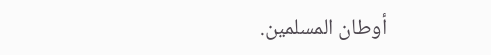أوطان المسلمين.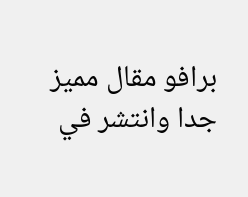برافو مقال مميز جدا وانتشر في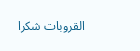القروبات شكرا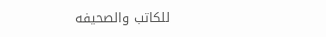للكاتب والصحيفه